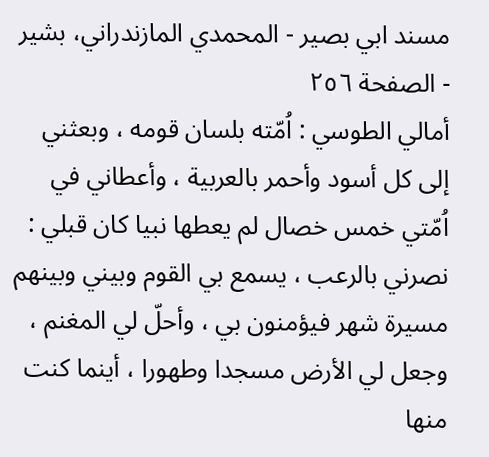مسند ابي بصير - المحمدي المازندراني، بشير - الصفحة ٢٥٦
أمالي الطوسي : اُمّته بلسان قومه ، وبعثني إلى كل أسود وأحمر بالعربية ، وأعطاني في اُمّتي خمس خصال لم يعطها نبيا كان قبلي : نصرني بالرعب ، يسمع بي القوم وبيني وبينهم مسيرة شهر فيؤمنون بي ، وأحلّ لي المغنم ، وجعل لي الأرض مسجدا وطهورا ، أينما كنت منها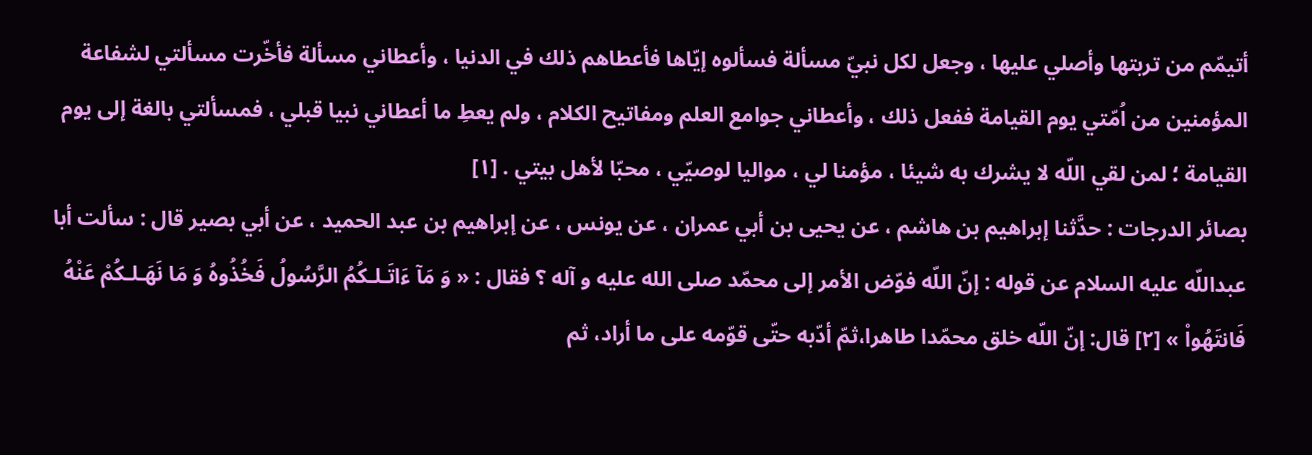أتيمّم من تربتها وأصلي عليها ، وجعل لكل نبيّ مسألة فسألوه إيّاها فأعطاهم ذلك في الدنيا ، وأعطاني مسألة فأخّرت مسألتي لشفاعة المؤمنين من اُمّتي يوم القيامة ففعل ذلك ، وأعطاني جوامع العلم ومفاتيح الكلام ، ولم يعطِ ما أعطاني نبيا قبلي ، فمسألتي بالغة إلى يوم القيامة ؛ لمن لقي اللّه لا يشرك به شيئا ، مؤمنا لي ، مواليا لوصيّي ، محبّا لأهل بيتي . [١]
بصائر الدرجات : حدَّثنا إبراهيم بن هاشم ، عن يحيى بن أبي عمران ، عن يونس ، عن إبراهيم بن عبد الحميد ، عن أبي بصير قال : سألت أبا عبداللّه عليه السلام عن قوله : إنّ اللّه فوّض الأمر إلى محمّد صلى الله عليه و آله ؟ فقال : « وَ مَآ ءَاتَـلـكُمُ الرَّسُولُ فَخُذُوهُ وَ مَا نَهَـلـكُمْ عَنْهُ فَانتَهُواْ » [٢] قال: إنّ اللّه خلق محمّدا طاهرا،ثمّ أدّبه حتّى قوّمه على ما أراد، ثم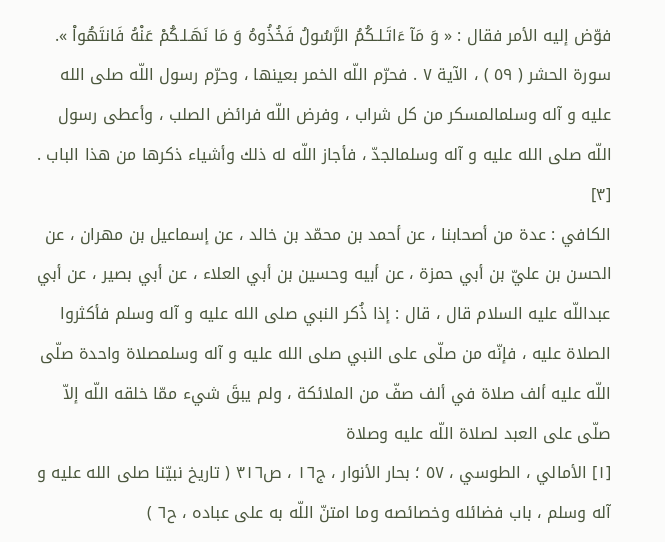فوّض إليه الأمر فقال : « وَ مَآ ءَاتَـلـكُمُ الرَّسُولُ فَخُذُوهُ وَ مَا نَهَـلـكُمْ عَنْهُ فَانتَهُواْ ». سورة الحشر ( ٥٩ ) ، الآية ٧ . فحرّم اللّه الخمر بعينها ، وحرّم رسول اللّه صلى الله عليه و آله وسلمالمسكر من كل شراب ، وفرض اللّه فرائض الصلب ، وأعطى رسول اللّه صلى الله عليه و آله وسلمالجدّ ، فأجاز اللّه له ذلك وأشياء ذكرها من هذا الباب . [٣]
الكافي : عدة من أصحابنا ، عن أحمد بن محمّد بن خالد ، عن إسماعيل بن مهران ، عن الحسن بن عليّ بن أبي حمزة ، عن أبيه وحسين بن أبي العلاء ، عن أبي بصير ، عن أبي عبداللّه عليه السلام قال ، قال : إذا ذُكر النبي صلى الله عليه و آله وسلم فأكثروا الصلاة عليه ، فإنّه من صلّى على النبي صلى الله عليه و آله وسلمصلاة واحدة صلّى اللّه عليه ألف صلاة في ألف صفّ من الملائكة ، ولم يبقَ شيء ممّا خلقه اللّه إلاّ صلّى على العبد لصلاة اللّه عليه وصلاة
[١] الأمالي ، الطوسي ، ٥٧ ؛ بحار الأنوار ، ج١٦ ، ص٣١٦ ( تاريخ نبيّنا صلى الله عليه و آله وسلم ، باب فضائله وخصائصه وما امتنّ اللّه به على عباده ، ح٦ )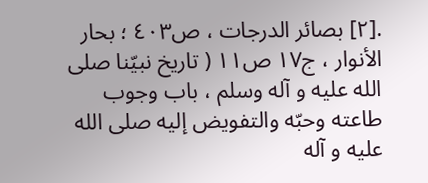.[٢] بصائر الدرجات ، ص٤٠٣ ؛ بحار الأنوار ، ج١٧ ص١١ ( تاريخ نبيّنا صلى الله عليه و آله وسلم ، باب وجوب طاعته وحبّه والتفويض إليه صلى الله عليه و آله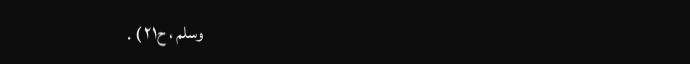وسلم ، ح٢١ ) .